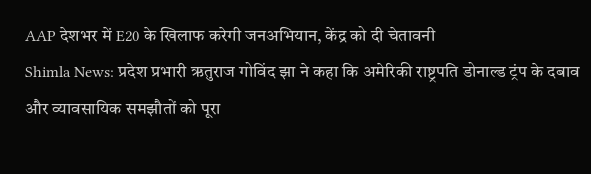AAP देशभर में E20 के खिलाफ करेगी जनअभियान, केंद्र को दी चेतावनी
Shimla News: प्रदेश प्रभारी ऋतुराज गोविंद झा ने कहा कि अमेरिकी राष्ट्रपति डोनाल्ड ट्रंप के दबाव और व्यावसायिक समझौतों को पूरा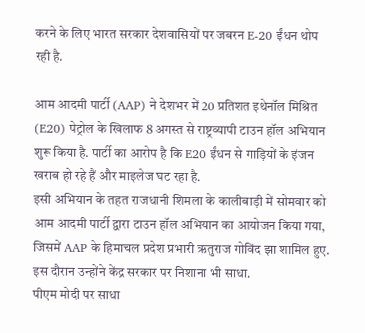करने के लिए भारत सरकार देशवासियों पर जबरन E-20 ईंधन थोप रही है.

आम आदमी पार्टी (AAP) ने देशभर में 20 प्रतिशत इथेनॉल मिश्रित (E20) पेट्रोल के खिलाफ 8 अगस्त से राष्ट्रव्यापी टाउन हॉल अभियान शुरू किया है. पार्टी का आरोप है कि E20 ईंधन से गाड़ियों के इंजन खराब हो रहे हैं और माइलेज घट रहा है.
इसी अभियान के तहत राजधानी शिमला के कालीबाड़ी में सोमवार को आम आदमी पार्टी द्वारा टाउन हॉल अभियान का आयोजन किया गया, जिसमें AAP के हिमाचल प्रदेश प्रभारी ऋतुराज गोविंद झा शामिल हुए. इस दौरान उन्होंने केंद्र सरकार पर निशाना भी साधा.
पीएम मोदी पर साधा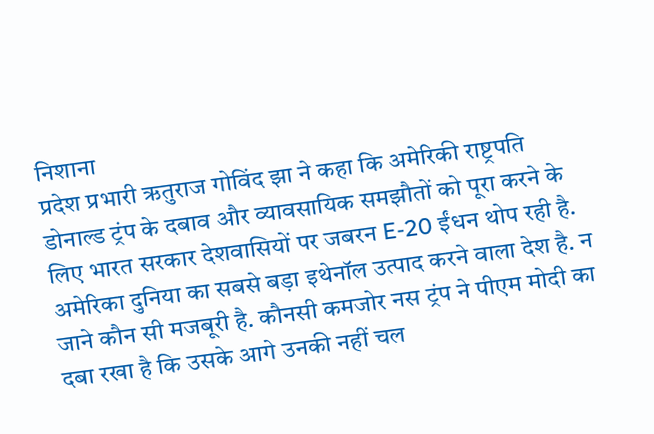निशाना
प्रदेश प्रभारी ऋतुराज गोविंद झा ने कहा कि अमेरिकी राष्ट्रपति डोनाल्ड ट्रंप के दबाव और व्यावसायिक समझौतों को पूरा करने के लिए भारत सरकार देशवासियों पर जबरन E-20 ईंधन थोप रही है. अमेरिका दुनिया का सबसे बड़ा इथेनॉल उत्पाद करने वाला देश है. न जाने कौन सी मजबूरी है. कौनसी कमजोर नस ट्रंप ने पीएम मोदी का दबा रखा है कि उसके आगे उनकी नहीं चल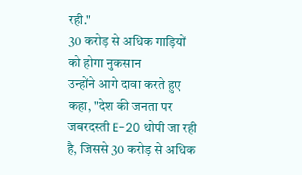रही."
30 करोड़ से अधिक गाड़ियों को होगा नुकसान
उन्होंने आगे दावा करते हुए कहा, "देश की जनता पर जबरदस्ती E-20 थोपी जा रही है, जिससे 30 करोड़ से अधिक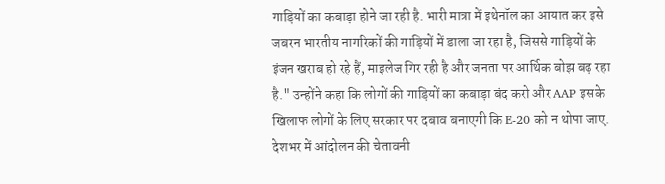गाड़ियों का कबाड़ा होने जा रही है. भारी मात्रा में इथेनॉल का आयात कर इसे जबरन भारतीय नागरिकों की गाड़ियों में डाला जा रहा है, जिससे गाड़ियों के इंजन खराब हो रहे हैं, माइलेज गिर रही है और जनता पर आर्थिक बोझ बढ़ रहा है." उन्होंने कहा कि लोगों की गाड़ियों का कबाड़ा बंद करो और AAP इसके खिलाफ लोगों के लिए सरकार पर दबाव बनाएगी कि E-20 को न थोपा जाए.
देशभर में आंदोलन की चेतावनी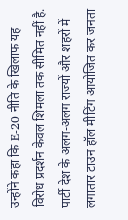उन्होंने कहा कि E-20 नीति के खिलाफ यह विरोध प्रदर्शन केवल शिमला तक सीमित नहीं है. पार्टी देश के अलग-अलग राज्यों और शहरों में लगातार टाउन हॉल मीटिंग आयोजित कर जनता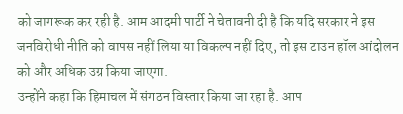को जागरूक कर रही है. आम आदमी पार्टी ने चेतावनी दी है कि यदि सरकार ने इस जनविरोधी नीति को वापस नहीं लिया या विकल्प नहीं दिए, तो इस टाउन हॉल आंदोलन को और अधिक उग्र किया जाएगा.
उन्होंने कहा कि हिमाचल में संगठन विस्तार किया जा रहा है. आप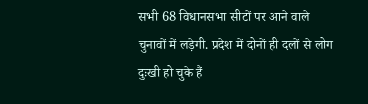सभी 68 विधानसभा सीटों पर आने वाले चुनावों में लड़ेगी. प्रदेश में दोनों ही दलों से लोग दुःखी हो चुके हैं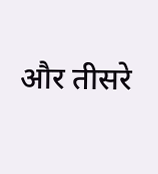और तीसरे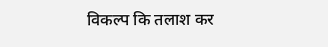विकल्प कि तलाश कर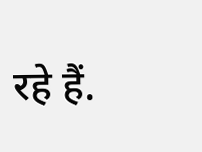रहे हैं.